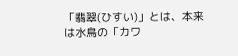「翡翠(ひすい)」とは、本来は水鳥の「カワ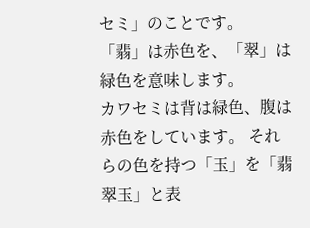セミ」のことです。 「翡」は赤色を、「翠」は緑色を意味します。
カワセミは背は緑色、腹は赤色をしています。 それらの色を持つ「玉」を「翡翠玉」と表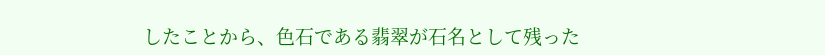したことから、色石である翡翠が石名として残った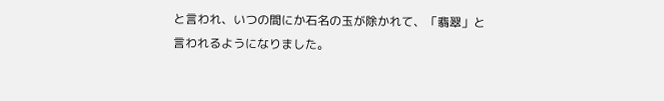と言われ、いつの間にか石名の玉が除かれて、「翡翠」と言われるようになりました。